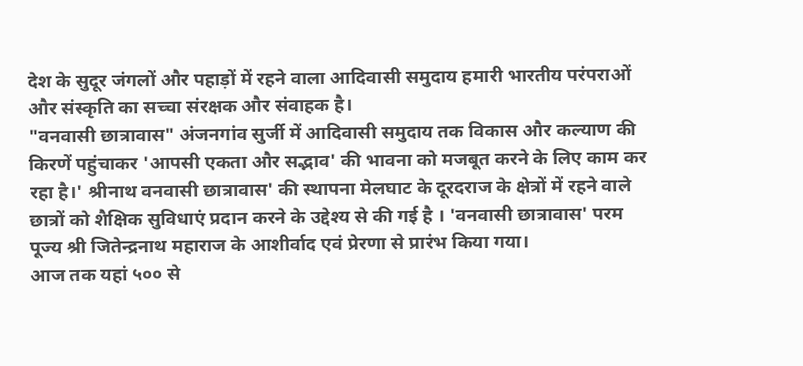देश के सुदूर जंगलों और पहाड़ों में रहने वाला आदिवासी समुदाय हमारी भारतीय परंपराओं और संस्कृति का सच्चा संरक्षक और संवाहक है।
"वनवासी छात्रावास" अंजनगांव सुर्जी में आदिवासी समुदाय तक विकास और कल्याण की किरणें पहुंचाकर 'आपसी एकता और सद्भाव' की भावना को मजबूत करने के लिए काम कर रहा है।' श्रीनाथ वनवासी छात्रावास' की स्थापना मेलघाट के दूरदराज के क्षेत्रों में रहने वाले छात्रों को शैक्षिक सुविधाएं प्रदान करने के उद्देश्य से की गई है । 'वनवासी छात्रावास' परम पूज्य श्री जितेन्द्रनाथ महाराज के आशीर्वाद एवं प्रेरणा से प्रारंभ किया गया।
आज तक यहां ५०० से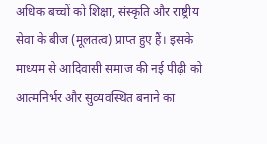अधिक बच्चों को शिक्षा, संस्कृति और राष्ट्रीय सेवा के बीज (मूलतत्व) प्राप्त हुए हैं। इसके माध्यम से आदिवासी समाज की नई पीढ़ी को आत्मनिर्भर और सुव्यवस्थित बनाने का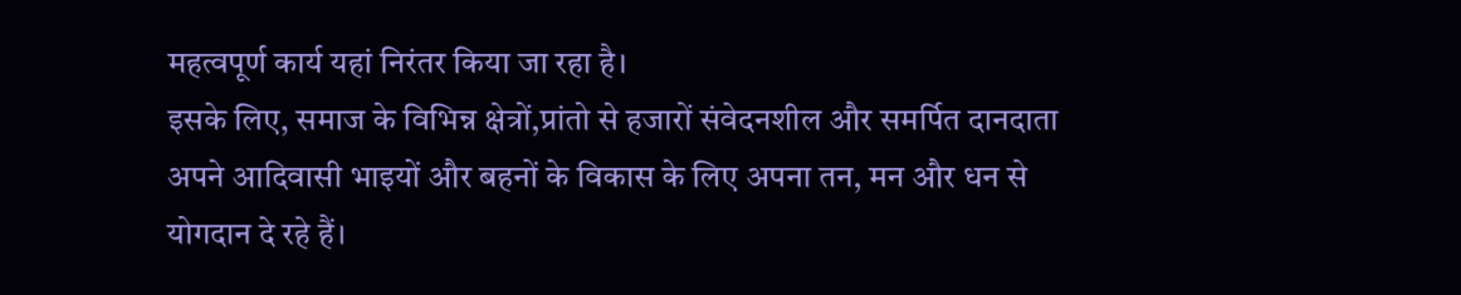महत्वपूर्ण कार्य यहां निरंतर किया जा रहा है।
इसके लिए, समाज के विभिन्न क्षेत्रों,प्रांतो से हजारों संवेदनशील और समर्पित दानदाता अपने आदिवासी भाइयों और बहनों के विकास के लिए अपना तन, मन और धन से योगदान दे रहे हैं।